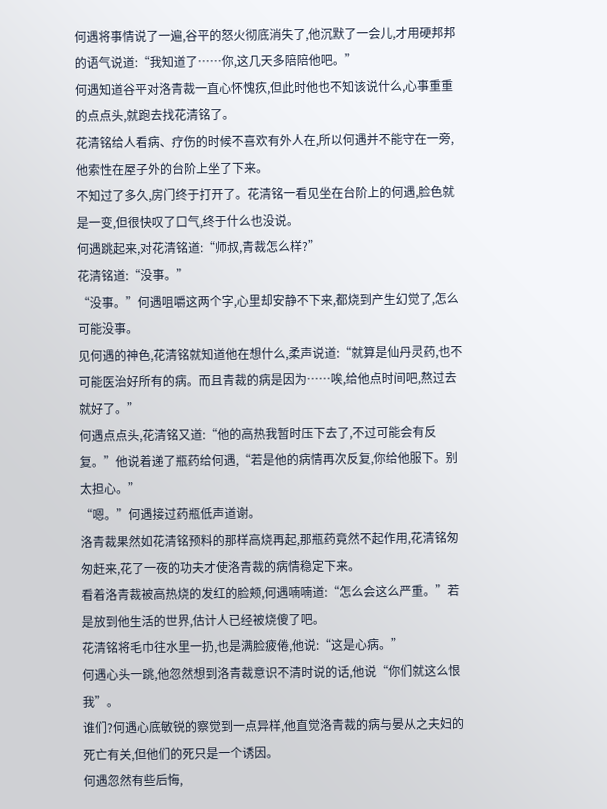何遇将事情说了一遍,谷平的怒火彻底消失了,他沉默了一会儿,才用硬邦邦的语气说道:“我知道了……你,这几天多陪陪他吧。”
何遇知道谷平对洛青裁一直心怀愧疚,但此时他也不知该说什么,心事重重的点点头,就跑去找花清铭了。
花清铭给人看病、疗伤的时候不喜欢有外人在,所以何遇并不能守在一旁,他索性在屋子外的台阶上坐了下来。
不知过了多久,房门终于打开了。花清铭一看见坐在台阶上的何遇,脸色就是一变,但很快叹了口气,终于什么也没说。
何遇跳起来,对花清铭道:“师叔,青裁怎么样?”
花清铭道:“没事。”
“没事。”何遇咀嚼这两个字,心里却安静不下来,都烧到产生幻觉了,怎么可能没事。
见何遇的神色,花清铭就知道他在想什么,柔声说道:“就算是仙丹灵药,也不可能医治好所有的病。而且青裁的病是因为……唉,给他点时间吧,熬过去就好了。”
何遇点点头,花清铭又道:“他的高热我暂时压下去了,不过可能会有反复。”他说着递了瓶药给何遇,“若是他的病情再次反复,你给他服下。别太担心。”
“嗯。”何遇接过药瓶低声道谢。
洛青裁果然如花清铭预料的那样高烧再起,那瓶药竟然不起作用,花清铭匆匆赶来,花了一夜的功夫才使洛青裁的病情稳定下来。
看着洛青裁被高热烧的发红的脸颊,何遇喃喃道:“怎么会这么严重。”若是放到他生活的世界,估计人已经被烧傻了吧。
花清铭将毛巾往水里一扔,也是满脸疲倦,他说:“这是心病。”
何遇心头一跳,他忽然想到洛青裁意识不清时说的话,他说“你们就这么恨我”。
谁们?何遇心底敏锐的察觉到一点异样,他直觉洛青裁的病与晏从之夫妇的死亡有关,但他们的死只是一个诱因。
何遇忽然有些后悔,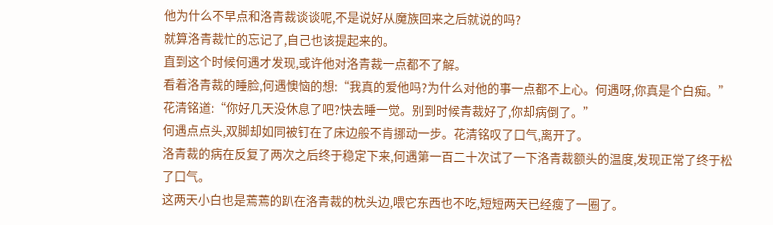他为什么不早点和洛青裁谈谈呢,不是说好从魔族回来之后就说的吗?
就算洛青裁忙的忘记了,自己也该提起来的。
直到这个时候何遇才发现,或许他对洛青裁一点都不了解。
看着洛青裁的睡脸,何遇懊恼的想:“我真的爱他吗?为什么对他的事一点都不上心。何遇呀,你真是个白痴。”
花清铭道:“你好几天没休息了吧?快去睡一觉。别到时候青裁好了,你却病倒了。”
何遇点点头,双脚却如同被钉在了床边般不肯挪动一步。花清铭叹了口气,离开了。
洛青裁的病在反复了两次之后终于稳定下来,何遇第一百二十次试了一下洛青裁额头的温度,发现正常了终于松了口气。
这两天小白也是蔫蔫的趴在洛青裁的枕头边,喂它东西也不吃,短短两天已经瘦了一圈了。